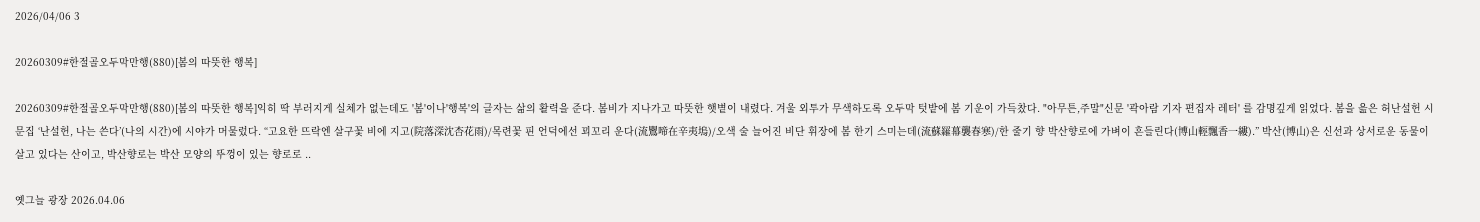2026/04/06 3

20260309#한절골오두막만행(880)[봄의 따뜻한 행복]

20260309#한절골오두막만행(880)[봄의 따뜻한 행복]익히 딱 부러지게 실체가 없는데도 '봄'이나'행복'의 글자는 삶의 활력을 준다. 봄비가 지나가고 따뜻한 햇볕이 내렸다. 겨울 외투가 무색하도록 오두막 텃밭에 봄 기운이 가득찼다. "아무튼,주말"신문 '곽아람 기자 편집자 레터' 를 감명깊게 읽었다. 봄을 읊은 허난설헌 시문집 ‘난설헌, 나는 쓴다’(나의 시간)에 시야가 머물렀다. “고요한 뜨락엔 살구꽃 비에 지고(院落深沈杏花雨)/목련꽃 핀 언덕에선 꾀꼬리 운다(流鸎啼在辛夷塢)/오색 술 늘어진 비단 휘장에 봄 한기 스미는데(流蘇羅幕襲春寒)/한 줄기 향 박산향로에 가벼이 흔들린다(博山輕飄香一縷).” 박산(博山)은 신선과 상서로운 동물이 살고 있다는 산이고, 박산향로는 박산 모양의 뚜껑이 있는 향로로 ..

옛그늘 광장 2026.04.06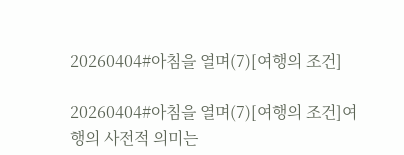20260404#아침을 열며(7)[여행의 조건]

20260404#아침을 열며(7)[여행의 조건]여행의 사전적 의미는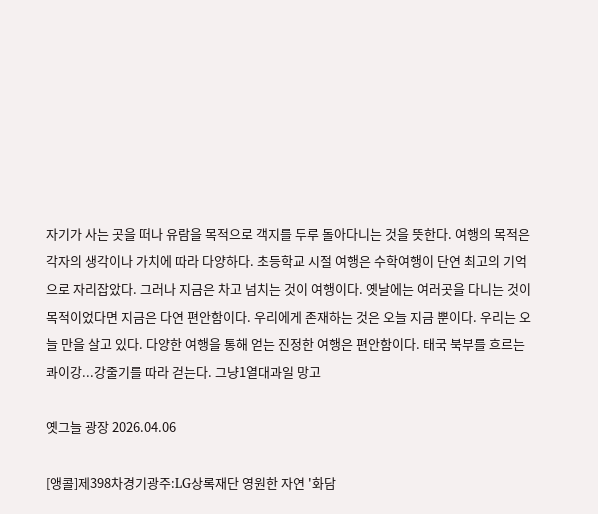자기가 사는 곳을 떠나 유람을 목적으로 객지를 두루 돌아다니는 것을 뜻한다. 여행의 목적은 각자의 생각이나 가치에 따라 다양하다. 초등학교 시절 여행은 수학여행이 단연 최고의 기억으로 자리잡았다. 그러나 지금은 차고 넘치는 것이 여행이다. 옛날에는 여러곳을 다니는 것이 목적이었다면 지금은 다연 편안함이다. 우리에게 존재하는 것은 오늘 지금 뿐이다. 우리는 오늘 만을 살고 있다. 다양한 여행을 통해 얻는 진정한 여행은 편안함이다. 태국 북부를 흐르는 콰이강...강줄기를 따라 걷는다. 그냥1열대과일 망고

옛그늘 광장 2026.04.06

[앵콜]제398차경기광주:LG상록재단 영원한 자연 '화담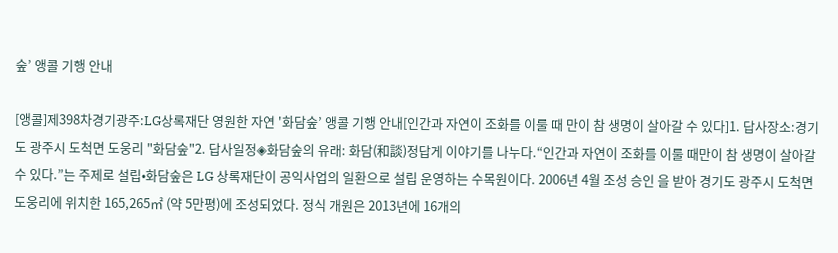숲’ 앵콜 기행 안내

[앵콜]제398차경기광주:LG상록재단 영원한 자연 '화담숲’ 앵콜 기행 안내[인간과 자연이 조화를 이룰 때 만이 참 생명이 살아갈 수 있다]1. 답사장소:경기도 광주시 도척면 도웅리 "화담숲"2. 답사일정◈화담숲의 유래: 화담(和談)정답게 이야기를 나누다.“인간과 자연이 조화를 이룰 때만이 참 생명이 살아갈 수 있다.”는 주제로 설립•화담숲은 LG 상록재단이 공익사업의 일환으로 설립 운영하는 수목원이다. 2006년 4월 조성 승인 을 받아 경기도 광주시 도척면 도웅리에 위치한 165,265㎡ (약 5만평)에 조성되었다. 정식 개원은 2013년에 16개의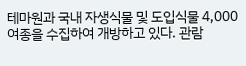테마원과 국내 자생식물 및 도입식물 4,000여종을 수집하여 개방하고 있다. 관람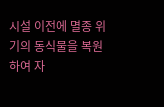시설 이전에 멸종 위기의 동식물을 복원하여 자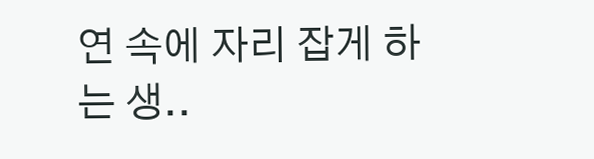연 속에 자리 잡게 하는 생..